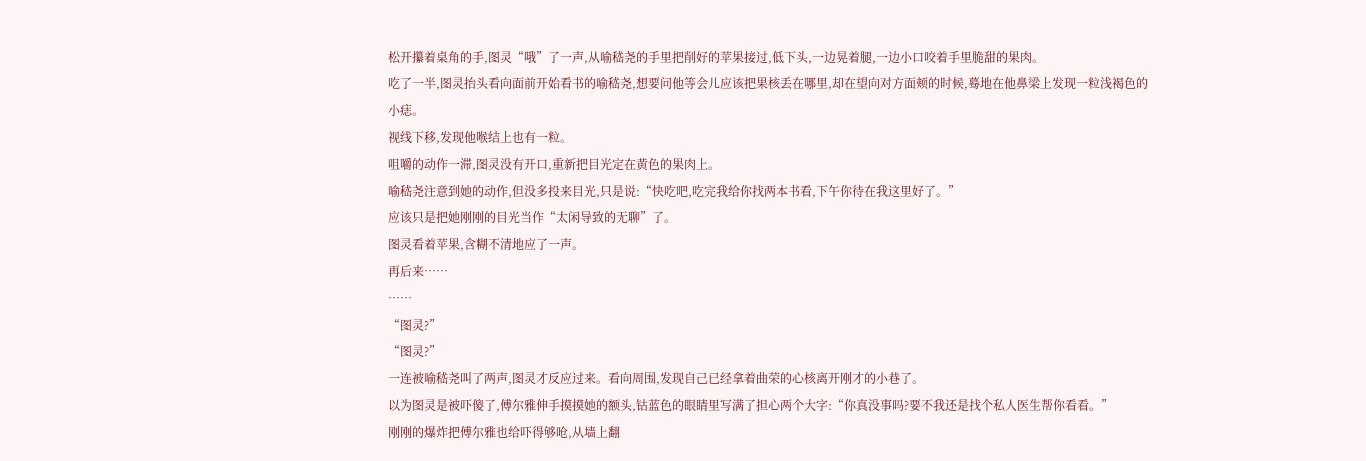松开攥着桌角的手,图灵“哦”了一声,从喻嵇尧的手里把削好的苹果接过,低下头,一边晃着腿,一边小口咬着手里脆甜的果肉。
吃了一半,图灵抬头看向面前开始看书的喻嵇尧,想要问他等会儿应该把果核丢在哪里,却在望向对方面颊的时候,蓦地在他鼻梁上发现一粒浅褐色的小痣。
视线下移,发现他喉结上也有一粒。
咀嚼的动作一滞,图灵没有开口,重新把目光定在黄色的果肉上。
喻嵇尧注意到她的动作,但没多投来目光,只是说:“快吃吧,吃完我给你找两本书看,下午你待在我这里好了。”
应该只是把她刚刚的目光当作“太闲导致的无聊”了。
图灵看着苹果,含糊不清地应了一声。
再后来……
……
“图灵?”
“图灵?”
一连被喻嵇尧叫了两声,图灵才反应过来。看向周围,发现自己已经拿着曲荣的心核离开刚才的小巷了。
以为图灵是被吓傻了,傅尔雅伸手摸摸她的额头,钴蓝色的眼睛里写满了担心两个大字:“你真没事吗?要不我还是找个私人医生帮你看看。”
刚刚的爆炸把傅尔雅也给吓得够呛,从墙上翻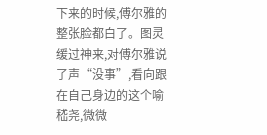下来的时候,傅尔雅的整张脸都白了。图灵缓过神来,对傅尔雅说了声“没事”,看向跟在自己身边的这个喻嵇尧,微微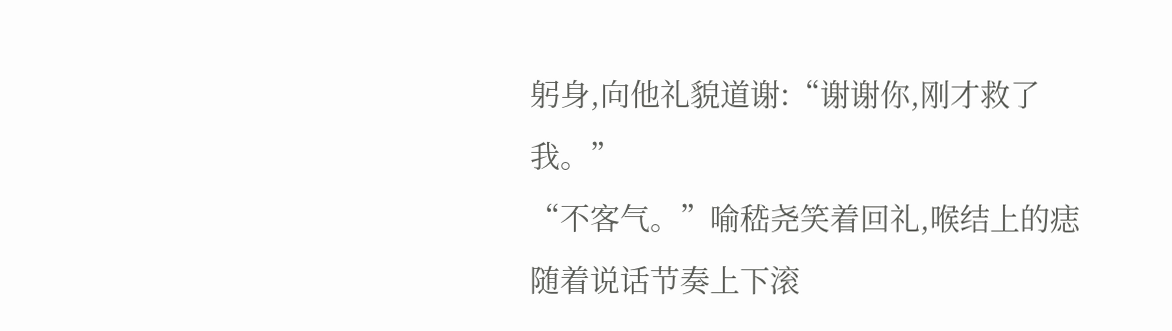躬身,向他礼貌道谢:“谢谢你,刚才救了我。”
“不客气。”喻嵇尧笑着回礼,喉结上的痣随着说话节奏上下滚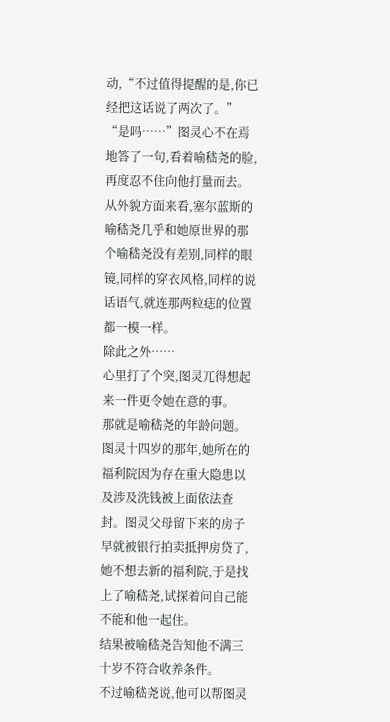动,“不过值得提醒的是,你已经把这话说了两次了。”
“是吗……”图灵心不在焉地答了一句,看着喻嵇尧的脸,再度忍不住向他打量而去。
从外貌方面来看,塞尔蓝斯的喻嵇尧几乎和她原世界的那个喻嵇尧没有差别,同样的眼镜,同样的穿衣风格,同样的说话语气,就连那两粒痣的位置都一模一样。
除此之外……
心里打了个突,图灵兀得想起来一件更令她在意的事。
那就是喻嵇尧的年龄问题。
图灵十四岁的那年,她所在的福利院因为存在重大隐患以及涉及洗钱被上面依法查封。图灵父母留下来的房子早就被银行拍卖抵押房贷了,她不想去新的福利院,于是找上了喻嵇尧,试探着问自己能不能和他一起住。
结果被喻嵇尧告知他不满三十岁不符合收养条件。
不过喻嵇尧说,他可以帮图灵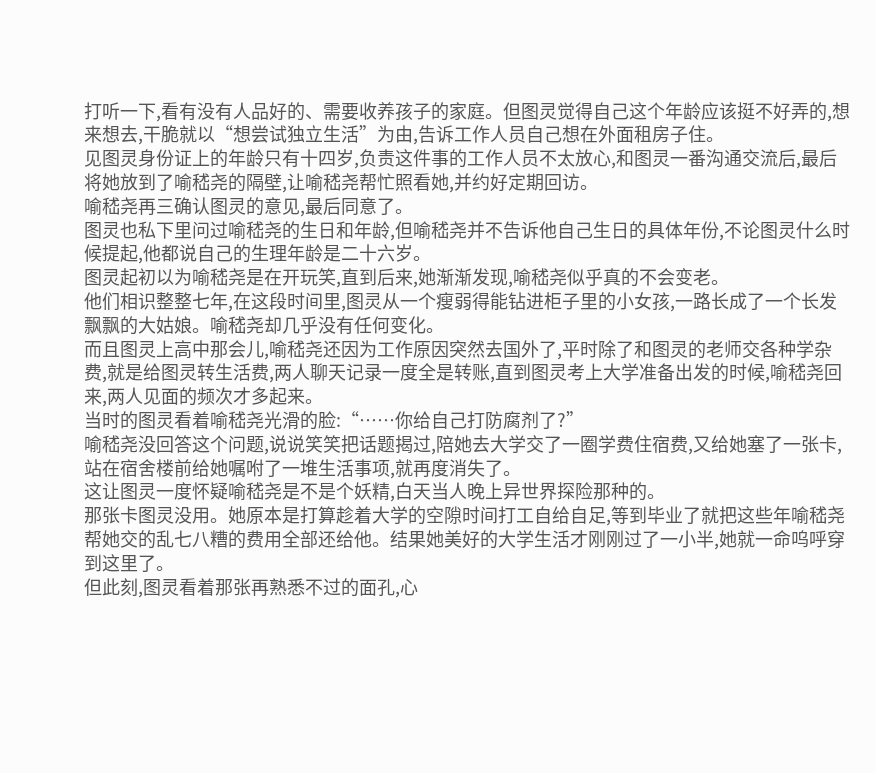打听一下,看有没有人品好的、需要收养孩子的家庭。但图灵觉得自己这个年龄应该挺不好弄的,想来想去,干脆就以“想尝试独立生活”为由,告诉工作人员自己想在外面租房子住。
见图灵身份证上的年龄只有十四岁,负责这件事的工作人员不太放心,和图灵一番沟通交流后,最后将她放到了喻嵇尧的隔壁,让喻嵇尧帮忙照看她,并约好定期回访。
喻嵇尧再三确认图灵的意见,最后同意了。
图灵也私下里问过喻嵇尧的生日和年龄,但喻嵇尧并不告诉他自己生日的具体年份,不论图灵什么时候提起,他都说自己的生理年龄是二十六岁。
图灵起初以为喻嵇尧是在开玩笑,直到后来,她渐渐发现,喻嵇尧似乎真的不会变老。
他们相识整整七年,在这段时间里,图灵从一个瘦弱得能钻进柜子里的小女孩,一路长成了一个长发飘飘的大姑娘。喻嵇尧却几乎没有任何变化。
而且图灵上高中那会儿,喻嵇尧还因为工作原因突然去国外了,平时除了和图灵的老师交各种学杂费,就是给图灵转生活费,两人聊天记录一度全是转账,直到图灵考上大学准备出发的时候,喻嵇尧回来,两人见面的频次才多起来。
当时的图灵看着喻嵇尧光滑的脸:“……你给自己打防腐剂了?”
喻嵇尧没回答这个问题,说说笑笑把话题揭过,陪她去大学交了一圈学费住宿费,又给她塞了一张卡,站在宿舍楼前给她嘱咐了一堆生活事项,就再度消失了。
这让图灵一度怀疑喻嵇尧是不是个妖精,白天当人晚上异世界探险那种的。
那张卡图灵没用。她原本是打算趁着大学的空隙时间打工自给自足,等到毕业了就把这些年喻嵇尧帮她交的乱七八糟的费用全部还给他。结果她美好的大学生活才刚刚过了一小半,她就一命呜呼穿到这里了。
但此刻,图灵看着那张再熟悉不过的面孔,心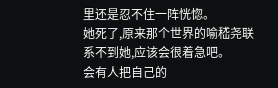里还是忍不住一阵恍惚。
她死了,原来那个世界的喻嵇尧联系不到她,应该会很着急吧。
会有人把自己的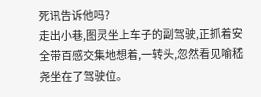死讯告诉他吗?
走出小巷,图灵坐上车子的副驾驶,正抓着安全带百感交集地想着,一转头,忽然看见喻嵇尧坐在了驾驶位。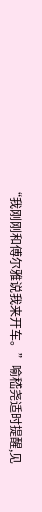“我刚刚和傅尔雅说我来开车。”喻嵇尧适时提醒,见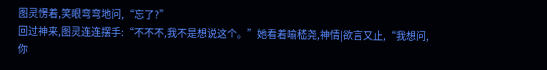图灵愣着,笑眼弯弯地问,“忘了?”
回过神来,图灵连连摆手:“不不不,我不是想说这个。”她看着喻嵇尧,神情|欲言又止,“我想问,你